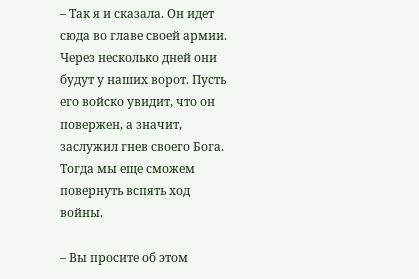– Так я и сказала. Он идет сюда во главе своей армии. Через несколько дней они будут у наших ворот. Пусть его войско увидит, что он повержен, а значит, заслужил гнев своего Бога. Тогда мы еще сможем повернуть вспять ход войны.

– Вы просите об этом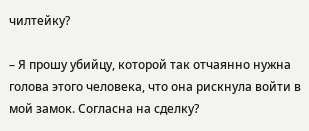чилтейку?

– Я прошу убийцу, которой так отчаянно нужна голова этого человека, что она рискнула войти в мой замок. Согласна на сделку?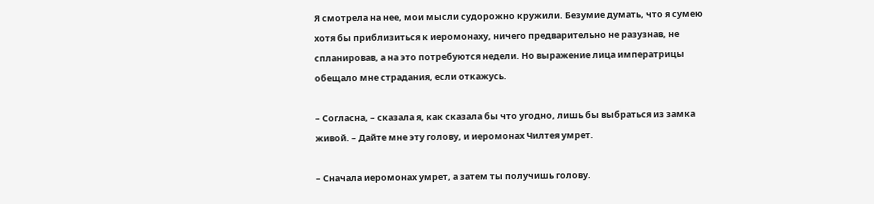Я смотрела на нее, мои мысли судорожно кружили. Безумие думать, что я сумею хотя бы приблизиться к иеромонаху, ничего предварительно не разузнав, не спланировав, а на это потребуются недели. Но выражение лица императрицы обещало мне страдания, если откажусь.

– Согласна, – сказала я, как сказала бы что угодно, лишь бы выбраться из замка живой. – Дайте мне эту голову, и иеромонах Чилтея умрет.

– Сначала иеромонах умрет, а затем ты получишь голову.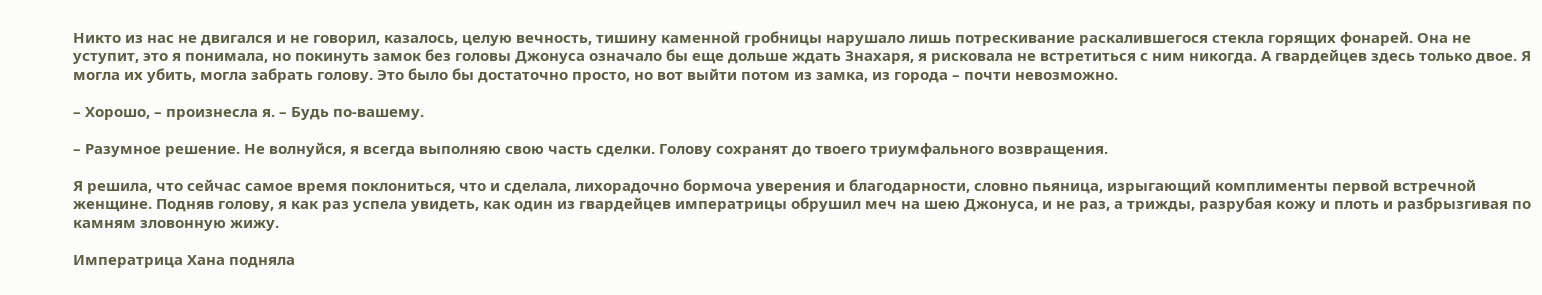Никто из нас не двигался и не говорил, казалось, целую вечность, тишину каменной гробницы нарушало лишь потрескивание раскалившегося стекла горящих фонарей. Она не уступит, это я понимала, но покинуть замок без головы Джонуса означало бы еще дольше ждать Знахаря, я рисковала не встретиться с ним никогда. А гвардейцев здесь только двое. Я могла их убить, могла забрать голову. Это было бы достаточно просто, но вот выйти потом из замка, из города – почти невозможно.

– Хорошо, – произнесла я. – Будь по-вашему.

– Разумное решение. Не волнуйся, я всегда выполняю свою часть сделки. Голову сохранят до твоего триумфального возвращения.

Я решила, что сейчас самое время поклониться, что и сделала, лихорадочно бормоча уверения и благодарности, словно пьяница, изрыгающий комплименты первой встречной женщине. Подняв голову, я как раз успела увидеть, как один из гвардейцев императрицы обрушил меч на шею Джонуса, и не раз, а трижды, разрубая кожу и плоть и разбрызгивая по камням зловонную жижу.

Императрица Хана подняла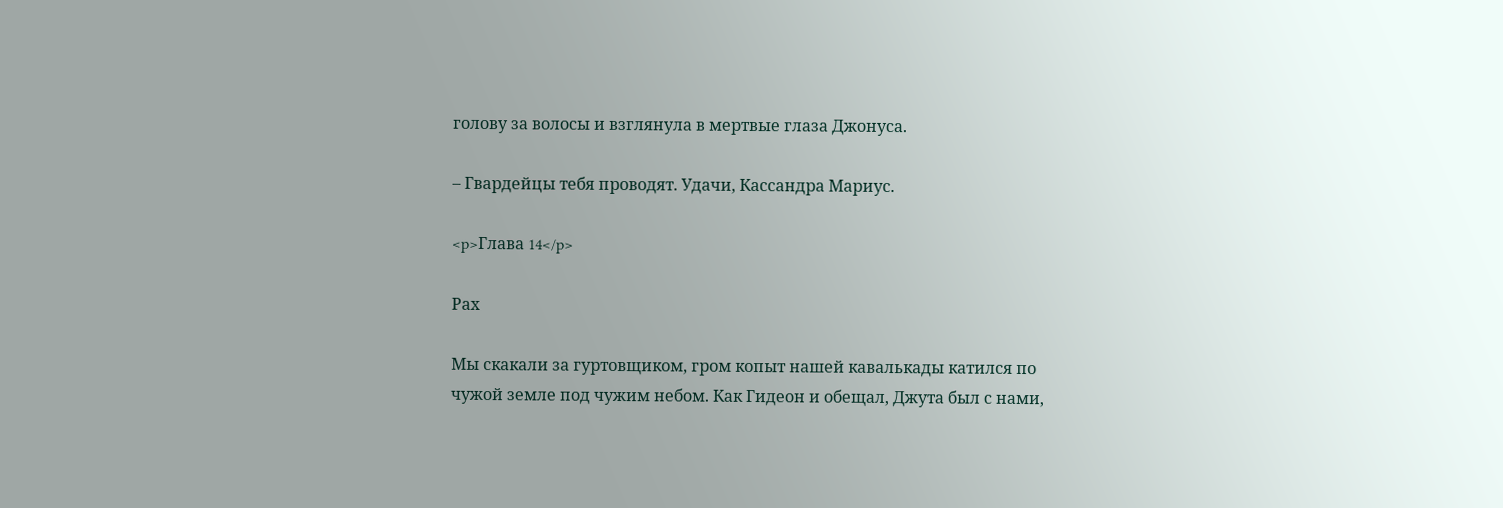голову за волосы и взглянула в мертвые глаза Джонуса.

– Гвардейцы тебя проводят. Удачи, Кассандра Мариус.

<p>Глава 14</p>

Рах

Мы скакали за гуртовщиком, гром копыт нашей кавалькады катился по чужой земле под чужим небом. Как Гидеон и обещал, Джута был с нами,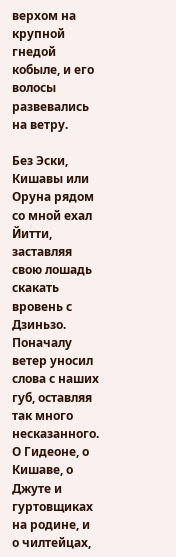верхом на крупной гнедой кобыле, и его волосы развевались на ветру.

Без Эски, Кишавы или Оруна рядом со мной ехал Йитти, заставляя свою лошадь скакать вровень с Дзиньзо. Поначалу ветер уносил слова с наших губ, оставляя так много несказанного. О Гидеоне, о Кишаве, о Джуте и гуртовщиках на родине, и о чилтейцах,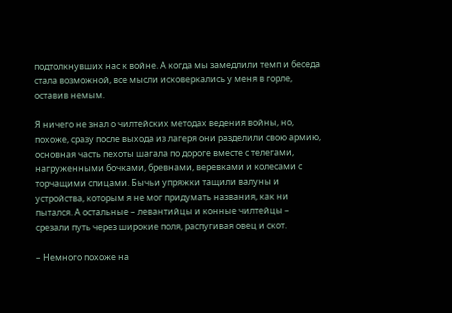подтолкнувших нас к войне. А когда мы замедлили темп и беседа стала возможной, все мысли исковеркались у меня в горле, оставив немым.

Я ничего не знал о чилтейских методах ведения войны, но, похоже, сразу после выхода из лагеря они разделили свою армию, основная часть пехоты шагала по дороге вместе с телегами, нагруженными бочками, бревнами, веревками и колесами с торчащими спицами. Бычьи упряжки тащили валуны и устройства, которым я не мог придумать названия, как ни пытался. А остальные – левантийцы и конные чилтейцы – срезали путь через широкие поля, распугивая овец и скот.

– Немного похоже на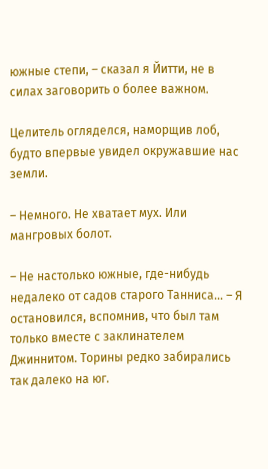южные степи, – сказал я Йитти, не в силах заговорить о более важном.

Целитель огляделся, наморщив лоб, будто впервые увидел окружавшие нас земли.

– Немного. Не хватает мух. Или мангровых болот.

– Не настолько южные, где-нибудь недалеко от садов старого Танниса… – Я остановился, вспомнив, что был там только вместе с заклинателем Джиннитом. Торины редко забирались так далеко на юг.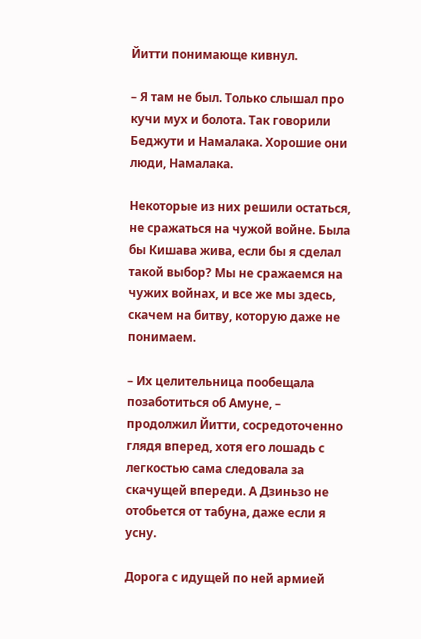Йитти понимающе кивнул.

– Я там не был. Только слышал про кучи мух и болота. Так говорили Беджути и Намалака. Хорошие они люди, Намалака.

Некоторые из них решили остаться, не сражаться на чужой войне. Была бы Кишава жива, если бы я сделал такой выбор? Мы не сражаемся на чужих войнах, и все же мы здесь, скачем на битву, которую даже не понимаем.

– Их целительница пообещала позаботиться об Амуне, – продолжил Йитти, сосредоточенно глядя вперед, хотя его лошадь с легкостью сама следовала за скачущей впереди. А Дзиньзо не отобьется от табуна, даже если я усну.

Дорога с идущей по ней армией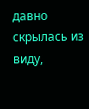давно скрылась из виду,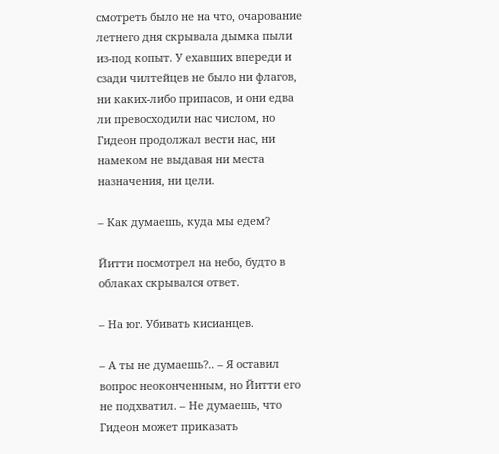смотреть было не на что, очарование летнего дня скрывала дымка пыли из-под копыт. У ехавших впереди и сзади чилтейцев не было ни флагов, ни каких-либо припасов, и они едва ли превосходили нас числом, но Гидеон продолжал вести нас, ни намеком не выдавая ни места назначения, ни цели.

– Как думаешь, куда мы едем?

Йитти посмотрел на небо, будто в облаках скрывался ответ.

– На юг. Убивать кисианцев.

– А ты не думаешь?.. – Я оставил вопрос неоконченным, но Йитти его не подхватил. – Не думаешь, что Гидеон может приказать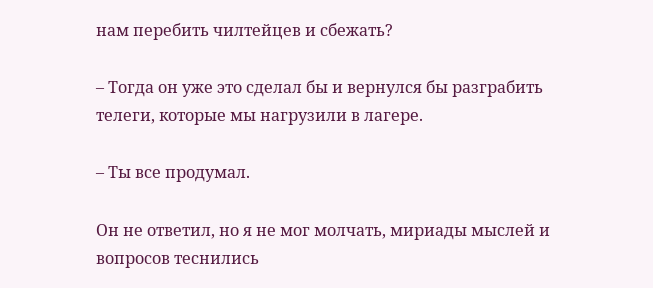нам перебить чилтейцев и сбежать?

– Тогда он уже это сделал бы и вернулся бы разграбить телеги, которые мы нагрузили в лагере.

– Ты все продумал.

Он не ответил, но я не мог молчать, мириады мыслей и вопросов теснились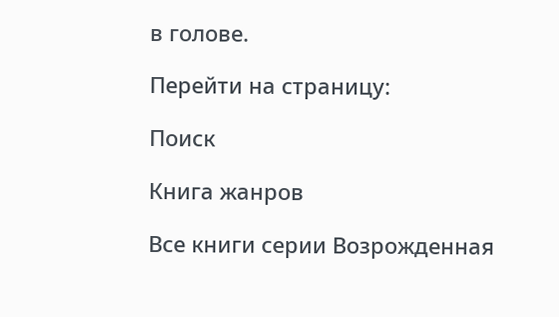в голове.

Перейти на страницу:

Поиск

Книга жанров

Все книги серии Возрожденная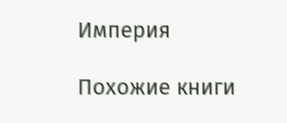Империя

Похожие книги